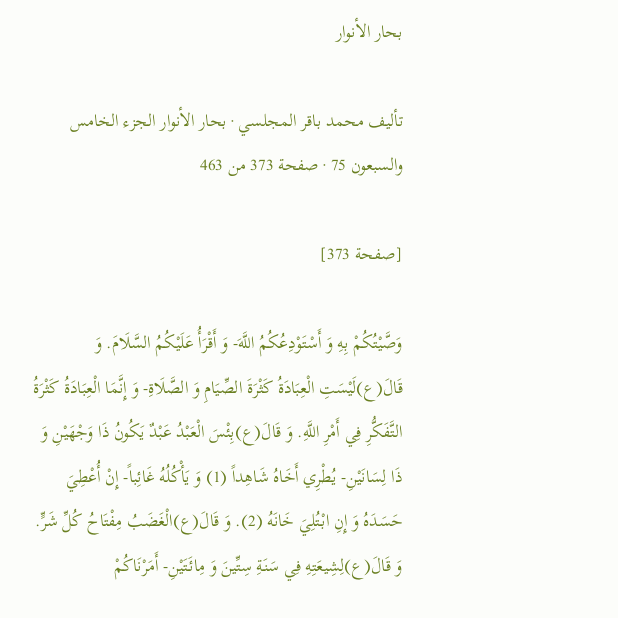بحار الأنوار

تأليف محمد باقر المجلسي · بحار الأنوار الجزء الخامس والسبعون 75 · صفحة 373 من 463

[صفحة 373]

وَصَّيْتُكُمْ بِهِ وَ أَسْتَوْدِعُكُمُ اللَّهَ- وَ أَقْرَأُ عَلَيْكُمُ السَّلَامَ. وَ قَالَ(ع)لَيْسَتِ الْعِبَادَةُ كَثْرَةَ الصِّيَامِ وَ الصَّلَاةِ- وَ إِنَّمَا الْعِبَادَةُ كَثْرَةُ التَّفَكُّرِ فِي أَمْرِ اللَّهِ. وَ قَالَ(ع)بِئْسَ الْعَبْدُ عَبْدٌ يَكُونُ ذَا وَجْهَيْنِ وَ ذَا لِسَانَيْنِ- يُطْرِي أَخَاهُ شَاهِداً (1) وَ يَأْكُلُهُ غَائِباً- إِنْ أُعْطِيَ حَسَدَهُ وَ إِنِ ابْتُلِيَ خَانَهُ (2). وَ قَالَ(ع)الْغَضَبُ مِفْتَاحُ كُلِّ شَرٍّ. وَ قَالَ(ع)لِشِيعَتِهِ فِي سَنَةِ سِتِّينَ وَ مِائَتَيْنِ- أَمَرْنَاكُمْ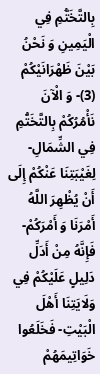بِالتَّخَتُّمِ فِي الْيَمِينِ وَ نَحْنُ بَيْنَ ظَهْرَانَيْكُمْ (3)- وَ الْآنَ نَأْمُرُكُمْ بِالتَّخَتُّمِ فِي الشِّمَالِ- لِغَيْبَتِنَا عَنْكُمْ إِلَى أَنْ يُظْهِرَ اللَّهُ أَمْرَنَا وَ أَمْرَكُمْ- فَإِنَّهُ مِنْ أَدَلِّ دَلِيلٍ عَلَيْكُمْ فِي وَلَايَتِنَا أَهْلَ الْبَيْتِ- فَخَلَعُوا خَوَاتِيمَهُمْ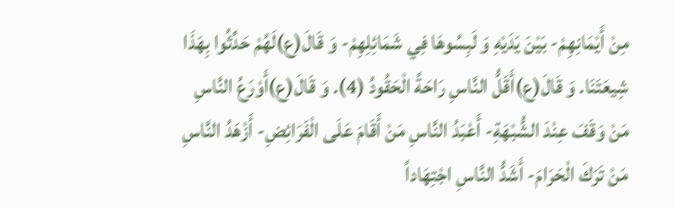مِنْ أَيْمَانِهِمْ- بَيْنَ يَدَيْهِ وَ لَبِسُوهَا فِي شَمَائِلِهِمْ- وَ قَالَ(ع)لَهُمْ حَدِّثُوا بِهَذَا شِيعَتَنَا. وَ قَالَ(ع)أَقَلُّ النَّاسِ رَاحَةً الْحَقُودُ (4). وَ قَالَ(ع)أَوْرَعُ النَّاسِ مَنْ وَقَفَ عِنْدَ الشُّبْهَةِ- أَعْبَدُ النَّاسِ مَنْ أَقَامَ عَلَى الْفَرَائِضِ- أَزْهَدُ النَّاسِ مَنْ تَرَكَ الْحَرَامَ- أَشَدُّ النَّاسِ اجْتِهَاداً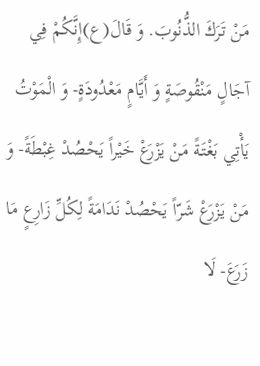مَنْ تَرَكَ الذُّنُوبَ. وَ قَالَ(ع)إِنَّكُمْ فِي آجَالٍ مَنْقُوصَةٍ وَ أَيَّامٍ مَعْدُودَةٍ- وَ الْمَوْتُ يَأْتِي بَغْتَةً مَنْ يَزْرَعْ خَيْراً يَحْصُدْ غِبْطَةً- وَ مَنْ يَزْرَعْ شَرّاً يَحْصُدْ نَدَامَةً لِكُلِّ زَارِعٍ مَا زَرَعَ- لَا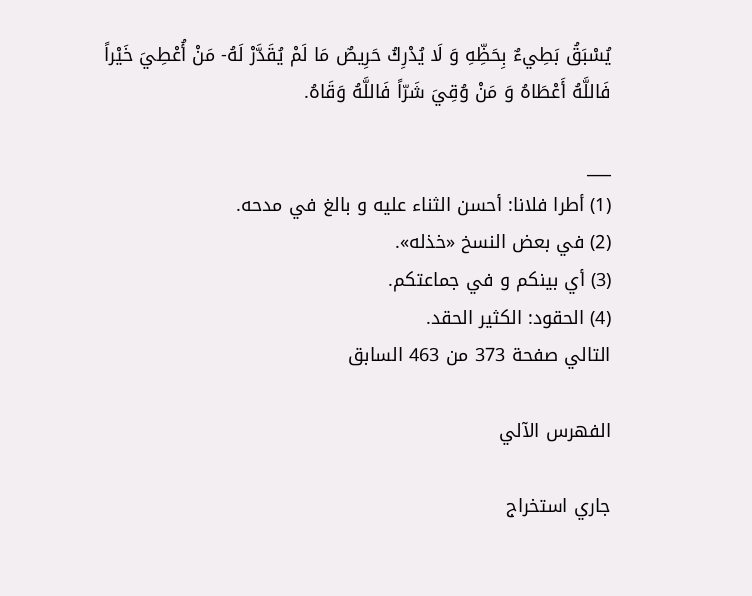يُسْبَقُ بَطِيءٌ بِحَظِّهِ وَ لَا يُدْرِكُ حَرِيصٌ مَا لَمْ يُقَدَّرْ لَهُ- مَنْ أُعْطِيَ خَيْراً فَاللَّهُ أَعْطَاهُ وَ مَنْ وُقِيَ شَرّاً فَاللَّهُ وَقَاهُ.

___
(1) أطرا فلانا: أحسن الثناء عليه و بالغ في مدحه.
(2) في بعض النسخ «خذله».
(3) أي بينكم و في جماعتكم.
(4) الحقود: الكثير الحقد.
التالي صفحة 373 من 463 السابق

الفهرس الآلي

جاري استخراج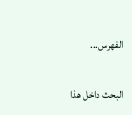الفهرس...

البحث داخل هذا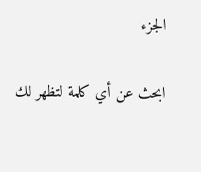الجزء

ابحث عن أي كلمة لتظهر لك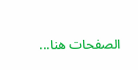الصفحات هنا...